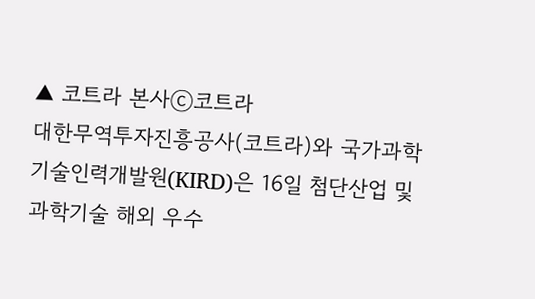▲ 코트라 본사ⓒ코트라
대한무역투자진흥공사(코트라)와 국가과학기술인력개발원(KIRD)은 16일 첨단산업 및 과학기술 해외 우수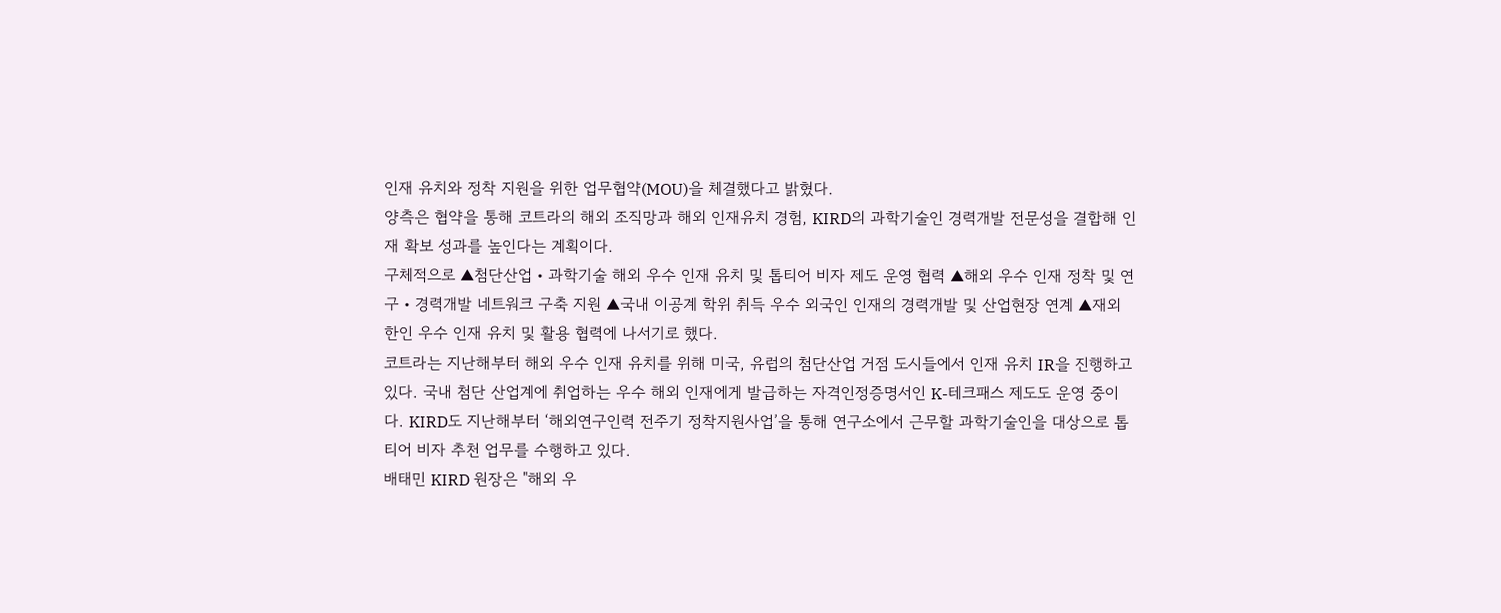인재 유치와 정착 지원을 위한 업무협약(MOU)을 체결했다고 밝혔다.
양측은 협약을 통해 코트라의 해외 조직망과 해외 인재유치 경험, KIRD의 과학기술인 경력개발 전문성을 결합해 인재 확보 성과를 높인다는 계획이다.
구체적으로 ▲첨단산업‧과학기술 해외 우수 인재 유치 및 톱티어 비자 제도 운영 협력 ▲해외 우수 인재 정착 및 연구‧경력개발 네트워크 구축 지원 ▲국내 이공계 학위 취득 우수 외국인 인재의 경력개발 및 산업현장 연계 ▲재외 한인 우수 인재 유치 및 활용 협력에 나서기로 했다.
코트라는 지난해부터 해외 우수 인재 유치를 위해 미국, 유럽의 첨단산업 거점 도시들에서 인재 유치 IR을 진행하고 있다. 국내 첨단 산업계에 취업하는 우수 해외 인재에게 발급하는 자격인정증명서인 K-테크패스 제도도 운영 중이다. KIRD도 지난해부터 ‘해외연구인력 전주기 정착지원사업’을 통해 연구소에서 근무할 과학기술인을 대상으로 톱티어 비자 추천 업무를 수행하고 있다.
배태민 KIRD 원장은 "해외 우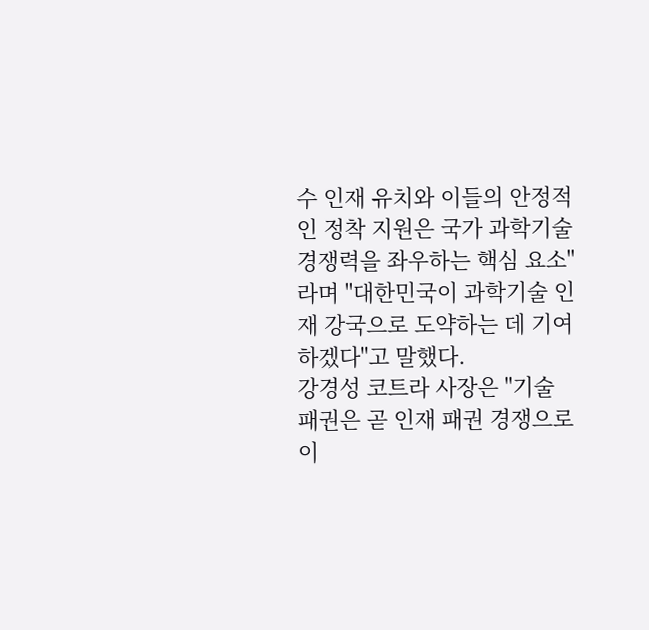수 인재 유치와 이들의 안정적인 정착 지원은 국가 과학기술 경쟁력을 좌우하는 핵심 요소"라며 "대한민국이 과학기술 인재 강국으로 도약하는 데 기여하겠다"고 말했다.
강경성 코트라 사장은 "기술 패권은 곧 인재 패권 경쟁으로 이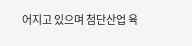어지고 있으며 첨단산업 육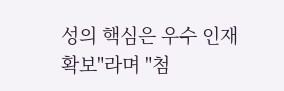성의 핵심은 우수 인재 확보"라며 "첨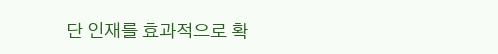단 인재를 효과적으로 확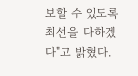보할 수 있도록 최선을 다하겠다"고 밝혔다.